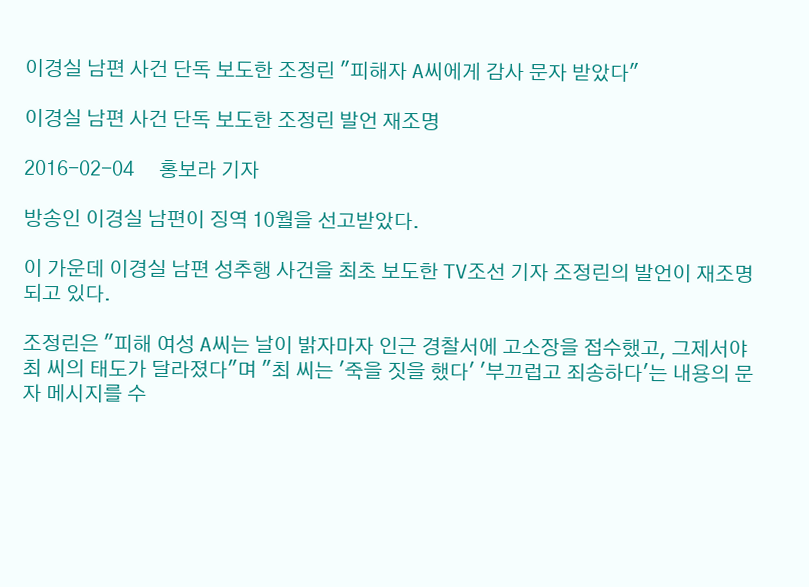이경실 남편 사건 단독 보도한 조정린 "피해자 A씨에게 감사 문자 받았다"

이경실 남편 사건 단독 보도한 조정린 발언 재조명

2016-02-04     홍보라 기자

방송인 이경실 남편이 징역 10월을 선고받았다.

이 가운데 이경실 남편 성추행 사건을 최초 보도한 TV조선 기자 조정린의 발언이 재조명되고 있다.

조정린은 "피해 여성 A씨는 날이 밝자마자 인근 경찰서에 고소장을 접수했고, 그제서야 최 씨의 태도가 달라졌다"며 "최 씨는 '죽을 짓을 했다' '부끄럽고 죄송하다'는 내용의 문자 메시지를 수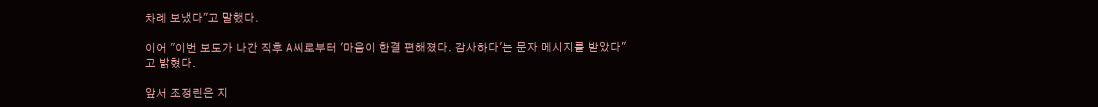차례 보냈다"고 말했다.

이어 "이번 보도가 나간 직후 A씨로부터 '마음이 한결 편해졌다. 감사하다'는 문자 메시지를 받았다"고 밝혔다.

앞서 조정린은 지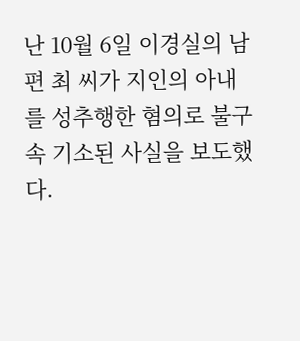난 10월 6일 이경실의 남편 최 씨가 지인의 아내를 성추행한 혐의로 불구속 기소된 사실을 보도했다.